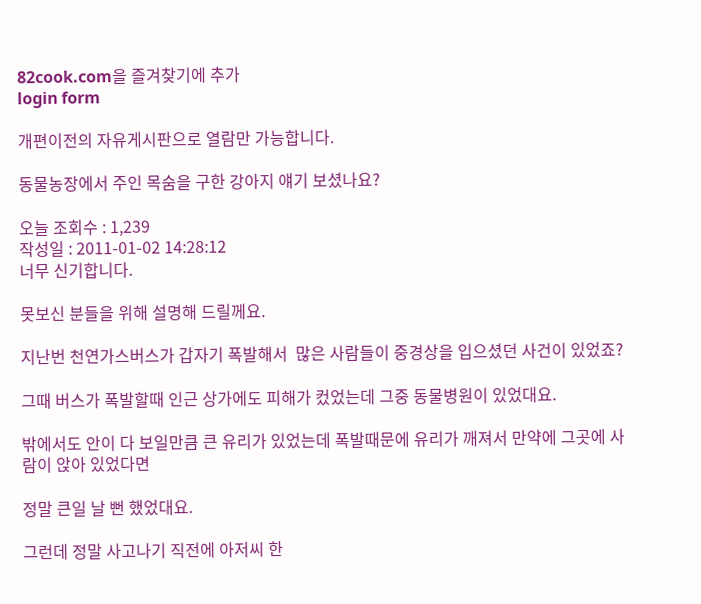82cook.com을 즐겨찾기에 추가
login form

개편이전의 자유게시판으로 열람만 가능합니다.

동물농장에서 주인 목숨을 구한 강아지 얘기 보셨나요?

오늘 조회수 : 1,239
작성일 : 2011-01-02 14:28:12
너무 신기합니다.

못보신 분들을 위해 설명해 드릴께요.

지난번 천연가스버스가 갑자기 폭발해서  많은 사람들이 중경상을 입으셨던 사건이 있었죠?

그때 버스가 폭발할때 인근 상가에도 피해가 컸었는데 그중 동물병원이 있었대요.

밖에서도 안이 다 보일만큼 큰 유리가 있었는데 폭발때문에 유리가 깨져서 만약에 그곳에 사람이 앉아 있었다면

정말 큰일 날 뻔 했었대요.

그런데 정말 사고나기 직전에 아저씨 한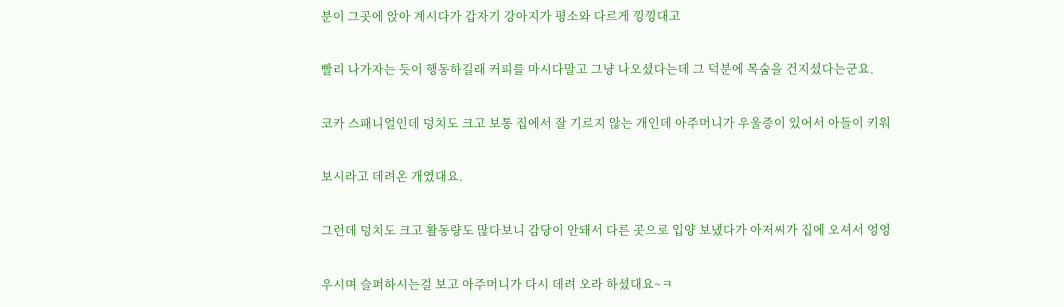분이 그곳에 앉아 계시다가 갑자기 강아지가 평소와 다르게 낑낑대고

빨리 나가자는 듯이 행동하길래 커피를 마시다말고 그냥 나오셨다는데 그 덕분에 목숨을 건지셨다는군요.

코카 스패니얼인데 덩치도 크고 보통 집에서 잘 기르지 않는 개인데 아주머니가 우울증이 있어서 아들이 키워

보시라고 데려온 개였대요.

그런데 덩치도 크고 활동량도 많다보니 감당이 안돼서 다른 곳으로 입양 보냈다가 아저씨가 집에 오셔서 엉엉

우시며 슬퍼하시는걸 보고 아주머니가 다시 데려 오라 하셨대요~ㅋ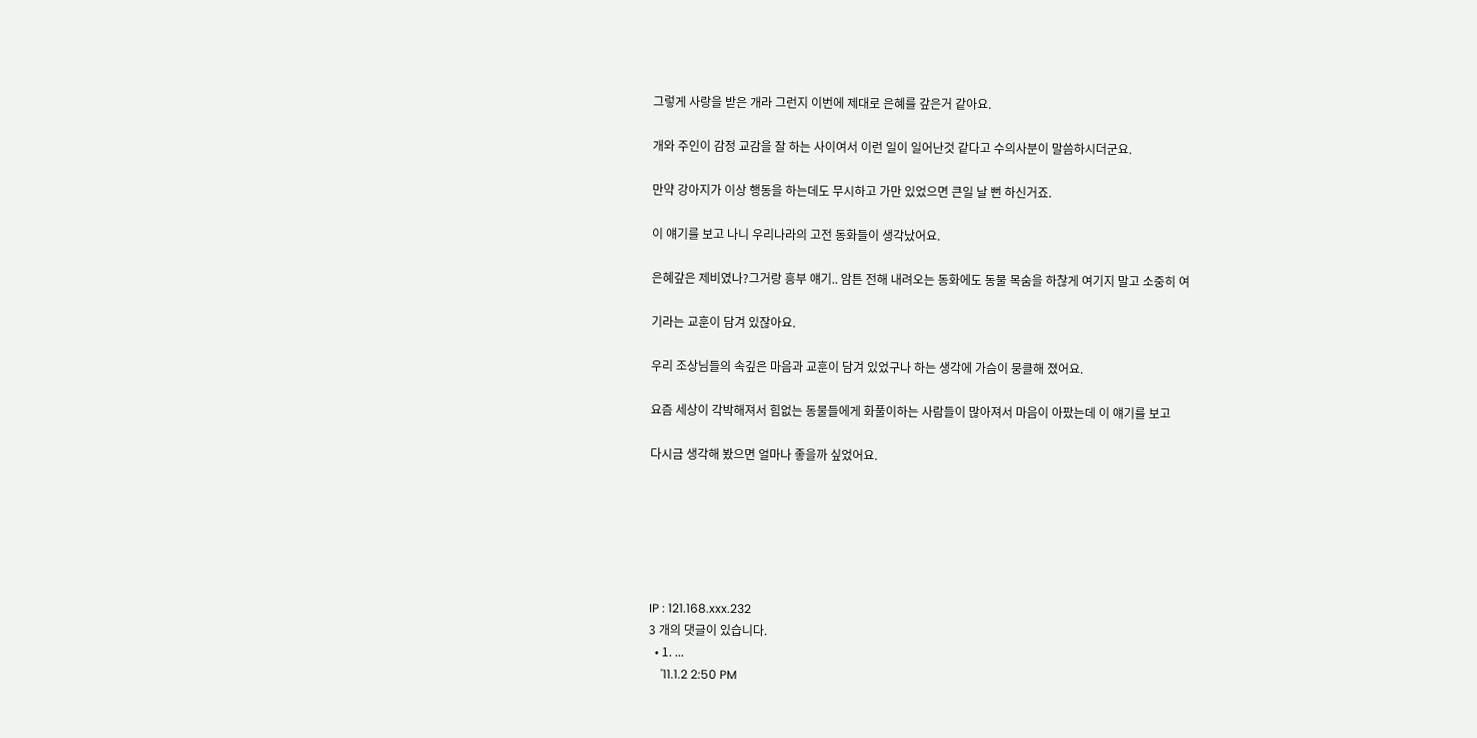그렇게 사랑을 받은 개라 그런지 이번에 제대로 은혜를 갚은거 같아요.

개와 주인이 감정 교감을 잘 하는 사이여서 이런 일이 일어난것 같다고 수의사분이 말씀하시더군요.

만약 강아지가 이상 행동을 하는데도 무시하고 가만 있었으면 큰일 날 뻔 하신거죠.

이 얘기를 보고 나니 우리나라의 고전 동화들이 생각났어요.

은혜갚은 제비였나?그거랑 흥부 얘기.. 암튼 전해 내려오는 동화에도 동물 목숨을 하찮게 여기지 말고 소중히 여

기라는 교훈이 담겨 있잖아요.

우리 조상님들의 속깊은 마음과 교훈이 담겨 있었구나 하는 생각에 가슴이 뭉클해 졌어요.

요즘 세상이 각박해져서 힘없는 동물들에게 화풀이하는 사람들이 많아져서 마음이 아팠는데 이 얘기를 보고

다시금 생각해 봤으면 얼마나 좋을까 싶었어요.






IP : 121.168.xxx.232
3 개의 댓글이 있습니다.
  • 1. ...
    '11.1.2 2:50 PM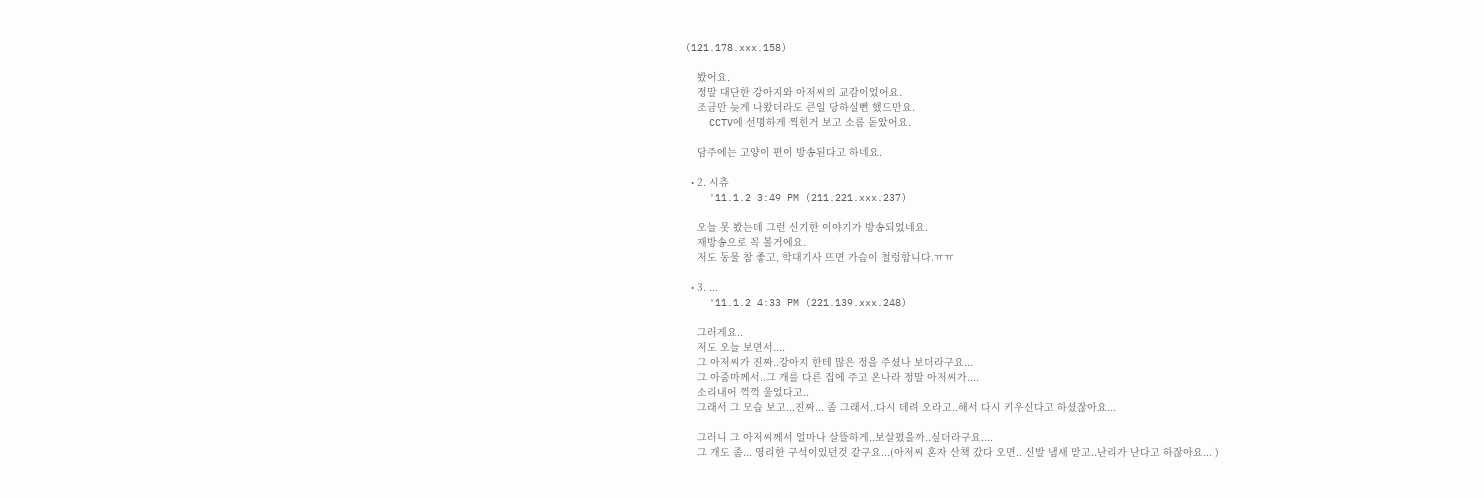(121.178.xxx.158)

    봤어요.
    정말 대단한 강아지와 아저씨의 교감이었어요.
    조금만 늦게 나왔더라도 큰일 당하실뻔 했드만요.
    CCTV에 선명하게 찍힌거 보고 소름 돋았어요.

    담주에는 고양이 편이 방송된다고 하네요.

  • 2. 시츄
    '11.1.2 3:49 PM (211.221.xxx.237)

    오늘 못 봤는데 그런 신기한 이야기가 방송되었네요.
    재방송으로 꼭 볼거에요.
    저도 동물 참 좋고, 학대기사 뜨면 가슴이 철렁합니다.ㅠㅠ

  • 3. ...
    '11.1.2 4:33 PM (221.139.xxx.248)

    그러게요..
    저도 오늘 보면서....
    그 아저씨가 진짜..강아지 한테 많은 정을 주셨나 보더라구요...
    그 아줌마께서..그 개를 다른 집에 주고 온나라 정말 아저씨가....
    소리내어 꺽꺽 울었다고..
    그래서 그 모습 보고...진짜... 좀 그래서..다시 데려 오라고..해서 다시 키우신다고 하셨잖아요...

    그러니 그 아저씨께서 얼마나 살뜰하게..보살폈을까..싶더라구요....
    그 개도 좀... 영리한 구석이있던것 같구요...(아저씨 혼자 산책 갔다 오면.. 신발 냄새 맏고..난리가 난다고 하잖아요... )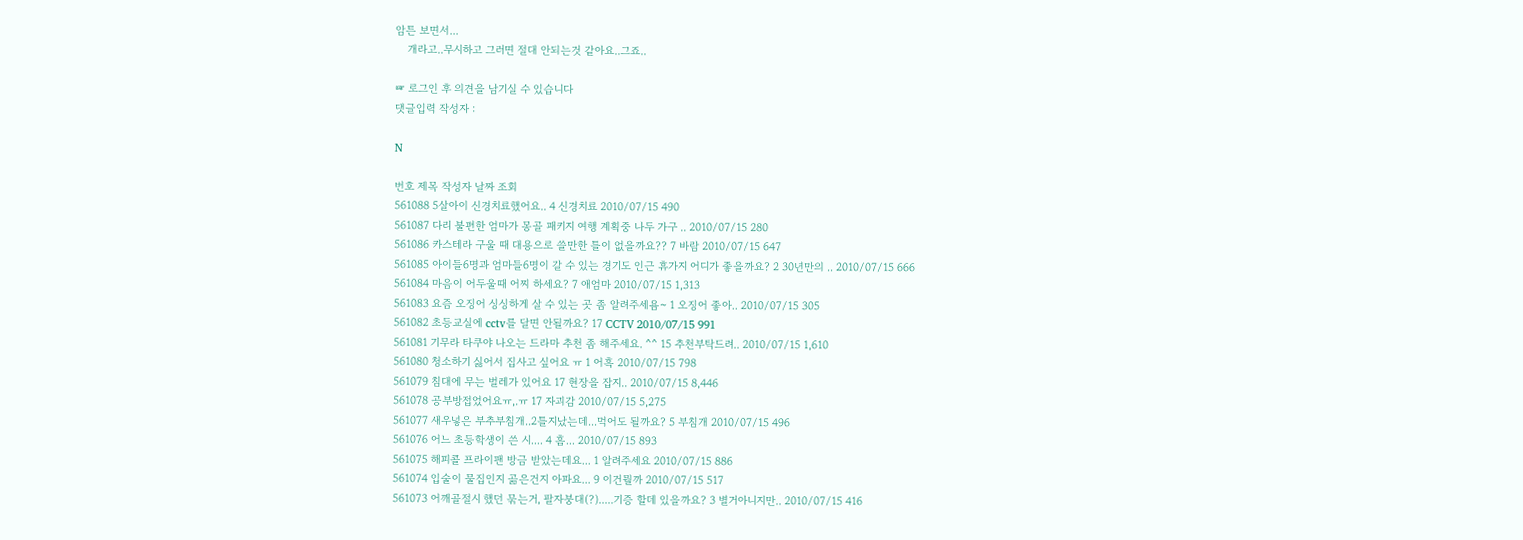암튼 보면서...
    개라고..무시하고 그러면 절대 안되는것 같아요..그죠..

☞ 로그인 후 의견을 남기실 수 있습니다
댓글입력 작성자 :

N

번호 제목 작성자 날짜 조회
561088 5살아이 신경치료했어요.. 4 신경치료 2010/07/15 490
561087 다리 불편한 엄마가 몽골 패키지 여행 계획중 나두 가구 .. 2010/07/15 280
561086 카스테라 구울 때 대용으로 쓸만한 틀이 없을까요?? 7 바람 2010/07/15 647
561085 아이들6명과 엄마들6명이 갈 수 있는 경기도 인근 휴가지 어디가 좋을까요? 2 30년만의 .. 2010/07/15 666
561084 마음이 어두울때 어찌 하세요? 7 애엄마 2010/07/15 1,313
561083 요즘 오징어 싱싱하게 살 수 있는 곳 좀 알려주세욤~ 1 오징어 좋아.. 2010/07/15 305
561082 초등교실에 cctv를 달면 안될까요? 17 CCTV 2010/07/15 991
561081 기무라 타쿠야 나오는 드라마 추천 좀 해주세요. ^^ 15 추천부탁드려.. 2010/07/15 1,610
561080 청소하기 싫어서 집사고 싶어요 ㅠ 1 어흑 2010/07/15 798
561079 침대에 무는 벌레가 있어요 17 현장을 잡지.. 2010/07/15 8,446
561078 공부방접었어요ㅠ,.ㅠ 17 자괴감 2010/07/15 5,275
561077 새우넣은 부추부침개..2틀지났는데...먹어도 될까요? 5 부침개 2010/07/15 496
561076 어느 초등학생이 쓴 시.... 4 흠... 2010/07/15 893
561075 해피콜 프라이팬 방금 받았는데요... 1 알려주세요 2010/07/15 886
561074 입술이 물집인지 곪은건지 아파요... 9 이건뭘까 2010/07/15 517
561073 어깨골절시 했던 묶는거, 팔자붕대(?).....기증 할데 있을까요? 3 별거아니지만.. 2010/07/15 416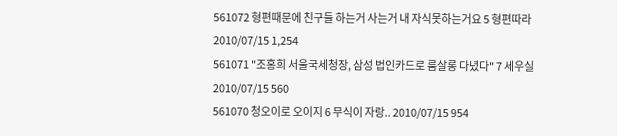561072 형편때문에 친구들 하는거 사는거 내 자식못하는거요 5 형편따라 2010/07/15 1,254
561071 "조홍희 서울국세청장, 삼성 법인카드로 룸살롱 다녔다" 7 세우실 2010/07/15 560
561070 청오이로 오이지 6 무식이 자랑.. 2010/07/15 954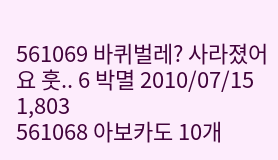561069 바퀴벌레? 사라졌어요 훗.. 6 박멸 2010/07/15 1,803
561068 아보카도 10개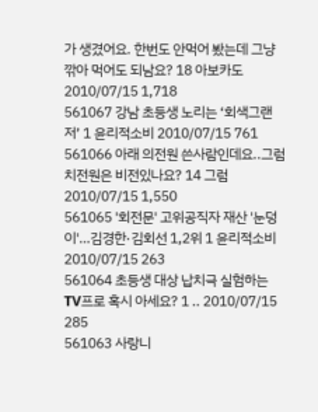가 생겼어요. 한번도 안먹어 봤는데 그냥 깎아 먹어도 되남요? 18 아보카도 2010/07/15 1,718
561067 강남 초등생 노리는 ‘회색그랜저’ 1 윤리적소비 2010/07/15 761
561066 아래 의전원 쓴사람인데요..그럼 치전원은 비전있나요? 14 그럼 2010/07/15 1,550
561065 '회전문' 고위공직자 재산 '눈덩이'…김경한·김회선 1,2위 1 윤리적소비 2010/07/15 263
561064 초등생 대상 납치극 실험하는 TV프로 혹시 아세요? 1 .. 2010/07/15 285
561063 사랑니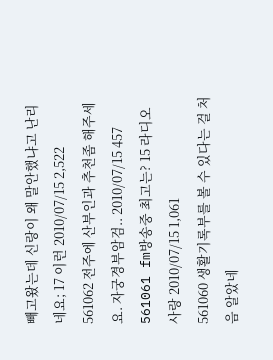빼고왔는데 신랑이 왜 말안했냐고 난리네요; 17 이런 2010/07/15 2,522
561062 전주에 산부인과 추천좀 해주세요. 자궁경부암검.. 2010/07/15 457
561061 fm방송중 최고는? 15 라디오사랑 2010/07/15 1,061
561060 생활기록부를 볼 수 있다는 걸 처음 알았네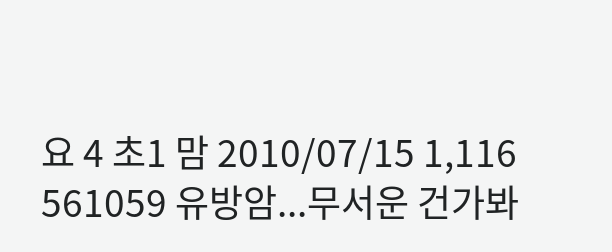요 4 초1 맘 2010/07/15 1,116
561059 유방암...무서운 건가봐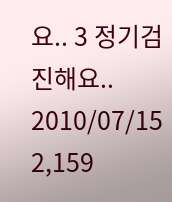요.. 3 정기검진해요.. 2010/07/15 2,159